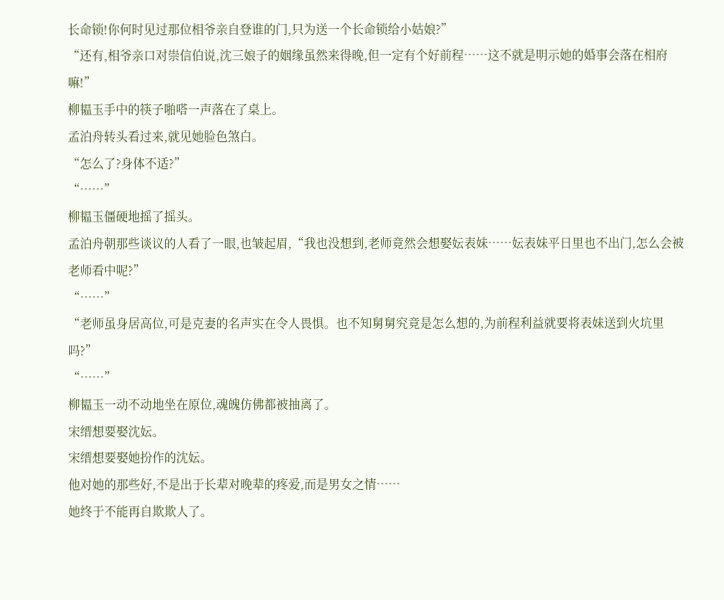长命锁!你何时见过那位相爷亲自登谁的门,只为送一个长命锁给小姑娘?”
“还有,相爷亲口对崇信伯说,沈三娘子的姻缘虽然来得晚,但一定有个好前程……这不就是明示她的婚事会落在相府嘛!”
柳韫玉手中的筷子啪嗒一声落在了桌上。
孟泊舟转头看过来,就见她脸色煞白。
“怎么了?身体不适?”
“……”
柳韫玉僵硬地摇了摇头。
孟泊舟朝那些谈议的人看了一眼,也皱起眉,“我也没想到,老师竟然会想娶妘表妹……妘表妹平日里也不出门,怎么会被老师看中呢?”
“……”
“老师虽身居高位,可是克妻的名声实在令人畏惧。也不知舅舅究竟是怎么想的,为前程利益就要将表妹送到火坑里吗?”
“……”
柳韫玉一动不动地坐在原位,魂魄仿佛都被抽离了。
宋缙想要娶沈妘。
宋缙想要娶她扮作的沈妘。
他对她的那些好,不是出于长辈对晚辈的疼爱,而是男女之情……
她终于不能再自欺欺人了。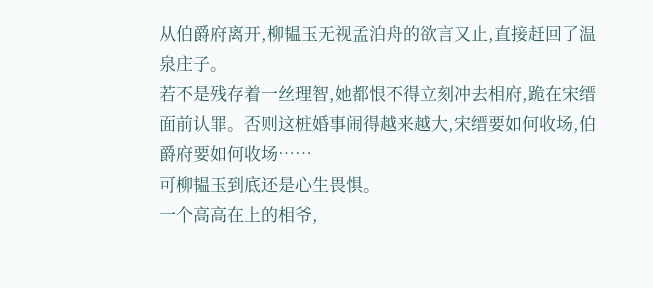从伯爵府离开,柳韫玉无视孟泊舟的欲言又止,直接赶回了温泉庄子。
若不是残存着一丝理智,她都恨不得立刻冲去相府,跪在宋缙面前认罪。否则这桩婚事闹得越来越大,宋缙要如何收场,伯爵府要如何收场……
可柳韫玉到底还是心生畏惧。
一个高高在上的相爷,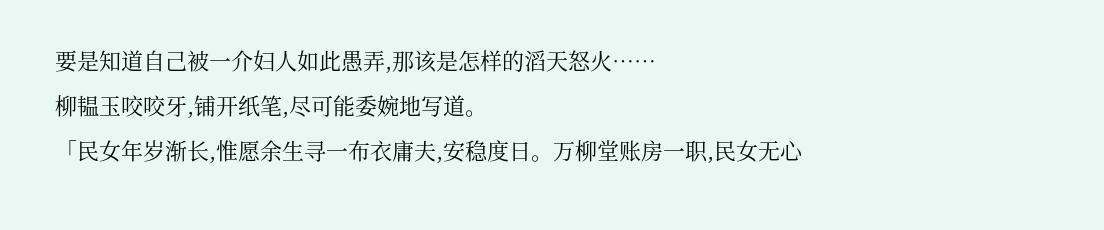要是知道自己被一介妇人如此愚弄,那该是怎样的滔天怒火……
柳韫玉咬咬牙,铺开纸笔,尽可能委婉地写道。
「民女年岁渐长,惟愿余生寻一布衣庸夫,安稳度日。万柳堂账房一职,民女无心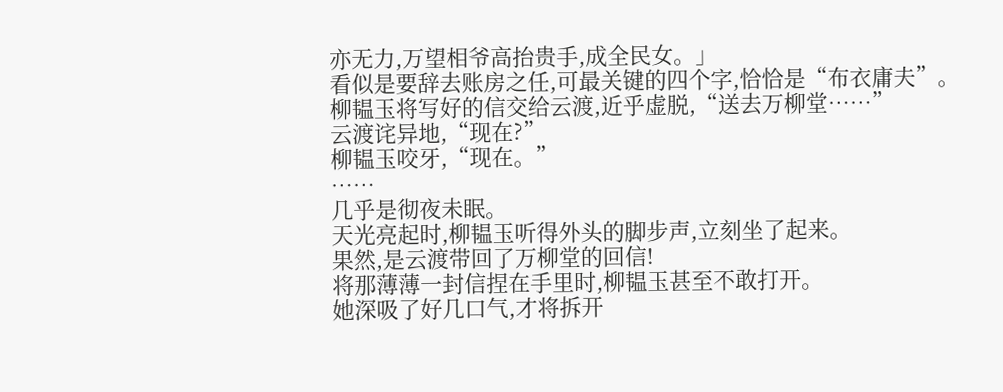亦无力,万望相爷高抬贵手,成全民女。」
看似是要辞去账房之任,可最关键的四个字,恰恰是“布衣庸夫”。
柳韫玉将写好的信交给云渡,近乎虚脱,“送去万柳堂……”
云渡诧异地,“现在?”
柳韫玉咬牙,“现在。”
……
几乎是彻夜未眠。
天光亮起时,柳韫玉听得外头的脚步声,立刻坐了起来。
果然,是云渡带回了万柳堂的回信!
将那薄薄一封信捏在手里时,柳韫玉甚至不敢打开。
她深吸了好几口气,才将拆开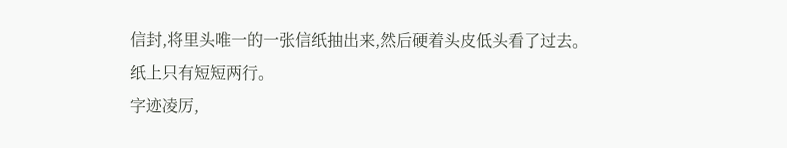信封,将里头唯一的一张信纸抽出来,然后硬着头皮低头看了过去。
纸上只有短短两行。
字迹凌厉,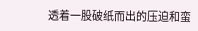透着一股破纸而出的压迫和蛮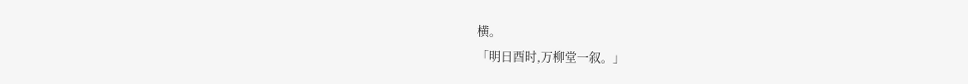横。
「明日酉时,万柳堂一叙。」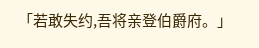「若敢失约,吾将亲登伯爵府。」